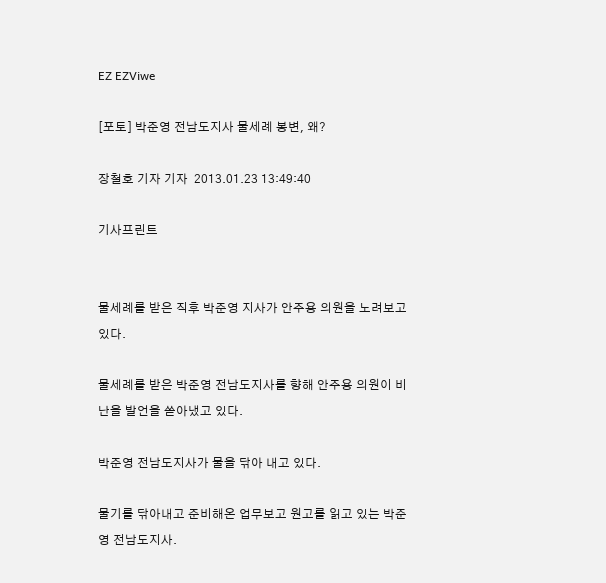EZ EZViwe

[포토] 박준영 전남도지사 물세례 봉변, 왜?

장철호 기자 기자  2013.01.23 13:49:40

기사프린트


물세례를 받은 직후 박준영 지사가 안주용 의원을 노려보고 있다.

물세례를 받은 박준영 전남도지사를 향해 안주용 의원이 비난을 발언을 쏟아냈고 있다.

박준영 전남도지사가 물을 닦아 내고 있다.

물기를 닦아내고 준비해온 업무보고 원고를 읽고 있는 박준영 전남도지사.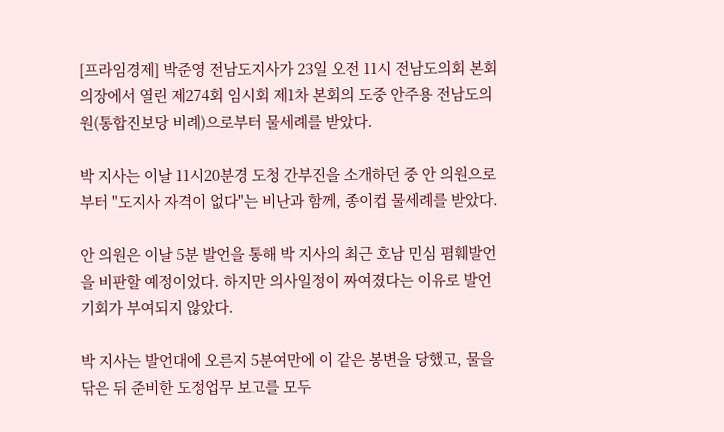[프라임경제] 박준영 전남도지사가 23일 오전 11시 전남도의회 본회의장에서 열린 제274회 임시회 제1차 본회의 도중 안주용 전남도의원(통합진보당 비례)으로부터 물세례를 받았다.

박 지사는 이날 11시20분경 도청 간부진을 소개하던 중 안 의원으로부터 "도지사 자격이 없다"는 비난과 함께, 종이컵 물세례를 받았다.

안 의원은 이날 5분 발언을 통해 박 지사의 최근 호남 민심 폄훼발언을 비판할 예정이었다. 하지만 의사일정이 짜여졌다는 이유로 발언 기회가 부여되지 않았다.

박 지사는 발언대에 오른지 5분여만에 이 같은 봉변을 당했고, 물을 닦은 뒤 준비한 도정업무 보고를 모두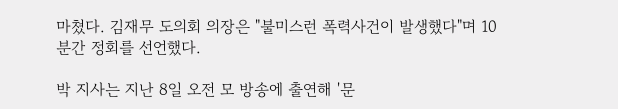마쳤다. 김재무 도의회 의장은 "불미스런 폭력사건이 발생했다"며 10분간 정회를 선언했다.

박 지사는 지난 8일 오전 모 방송에 출연해 '문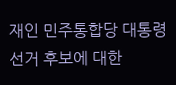재인 민주통합당 대통령선거 후보에 대한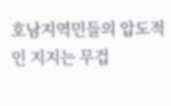호남지역민들의 압도적인 지지는 무겁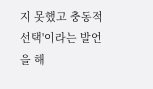지 못했고 충동적 선택'이라는 발언을 해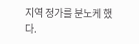지역 정가를 분노케 했다.